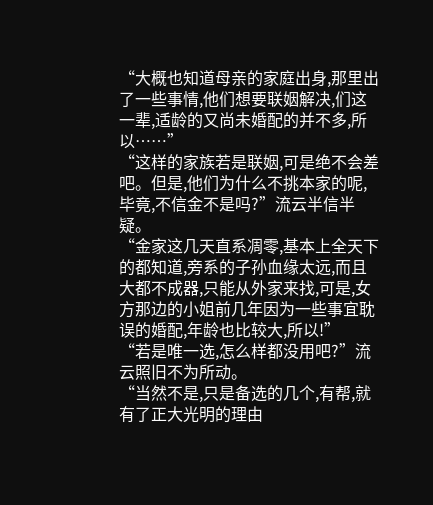“大概也知道母亲的家庭出身,那里出了一些事情,他们想要联姻解决,们这一辈,适龄的又尚未婚配的并不多,所以……”
“这样的家族若是联姻,可是绝不会差吧。但是,他们为什么不挑本家的呢,毕竟,不信金不是吗?”流云半信半疑。
“金家这几天直系凋零,基本上全天下的都知道,旁系的子孙血缘太远,而且大都不成器,只能从外家来找,可是,女方那边的小姐前几年因为一些事宜耽误的婚配,年龄也比较大,所以!”
“若是唯一选,怎么样都没用吧?”流云照旧不为所动。
“当然不是,只是备选的几个,有帮,就有了正大光明的理由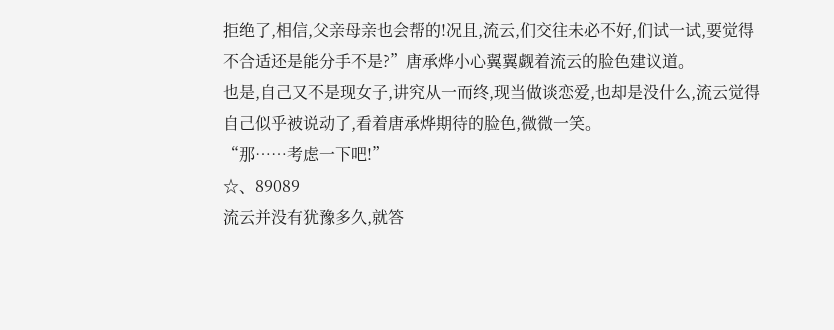拒绝了,相信,父亲母亲也会帮的!况且,流云,们交往未必不好,们试一试,要觉得不合适还是能分手不是?”唐承烨小心翼翼觑着流云的脸色建议道。
也是,自己又不是现女子,讲究从一而终,现当做谈恋爱,也却是没什么,流云觉得自己似乎被说动了,看着唐承烨期待的脸色,微微一笑。
“那……考虑一下吧!”
☆、89089
流云并没有犹豫多久,就答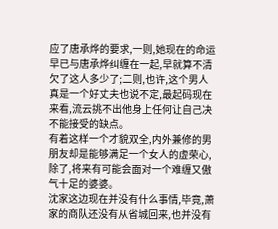应了唐承烨的要求,一则,她现在的命运早已与唐承烨纠缠在一起,早就算不清欠了这人多少了;二则,也许,这个男人真是一个好丈夫也说不定,最起码现在来看,流云挑不出他身上任何让自己决不能接受的缺点。
有着这样一个才貌双全,内外兼修的男朋友却是能够满足一个女人的虚荣心,除了,将来有可能会面对一个难缠又傲气十足的婆婆。
沈家这边现在并没有什么事情,毕竟,萧家的商队还没有从省城回来,也并没有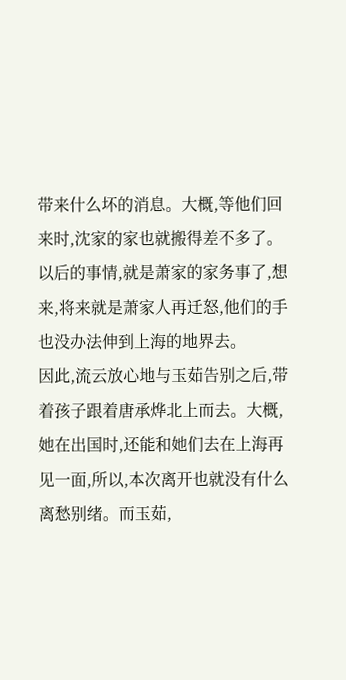带来什么坏的消息。大概,等他们回来时,沈家的家也就搬得差不多了。以后的事情,就是萧家的家务事了,想来,将来就是萧家人再迁怒,他们的手也没办法伸到上海的地界去。
因此,流云放心地与玉茹告别之后,带着孩子跟着唐承烨北上而去。大概,她在出国时,还能和她们去在上海再见一面,所以,本次离开也就没有什么离愁别绪。而玉茹,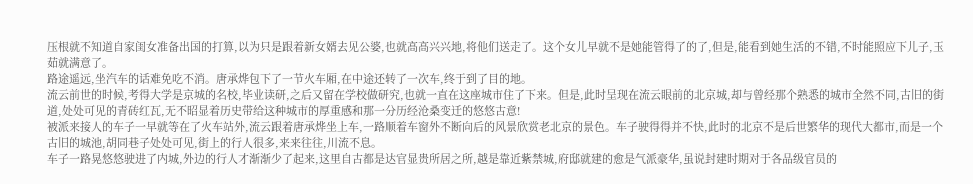压根就不知道自家闺女准备出国的打算,以为只是跟着新女婿去见公婆,也就高高兴兴地,将他们送走了。这个女儿早就不是她能管得了的了,但是,能看到她生活的不错,不时能照应下儿子,玉茹就满意了。
路途遥远,坐汽车的话难免吃不消。唐承烨包下了一节火车厢,在中途还转了一次车,终于到了目的地。
流云前世的时候,考得大学是京城的名校,毕业读研,之后又留在学校做研究,也就一直在这座城市住了下来。但是,此时呈现在流云眼前的北京城,却与曾经那个熟悉的城市全然不同,古旧的街道,处处可见的青砖红瓦,无不昭显着历史带给这种城市的厚重感和那一分历经沧桑变迁的悠悠古意!
被派来接人的车子一早就等在了火车站外,流云跟着唐承烨坐上车,一路顺着车窗外不断向后的风景欣赏老北京的景色。车子驶得得并不快,此时的北京不是后世繁华的现代大都市,而是一个古旧的城池,胡同巷子处处可见,街上的行人很多,来来往往,川流不息。
车子一路晃悠悠驶进了内城,外边的行人才渐渐少了起来,这里自古都是达官显贵所居之所,越是靠近紫禁城,府邸就建的愈是气派豪华,虽说封建时期对于各品级官员的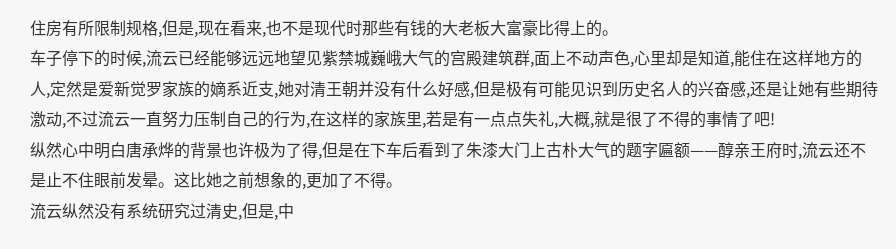住房有所限制规格,但是,现在看来,也不是现代时那些有钱的大老板大富豪比得上的。
车子停下的时候,流云已经能够远远地望见紫禁城巍峨大气的宫殿建筑群,面上不动声色,心里却是知道,能住在这样地方的人,定然是爱新觉罗家族的嫡系近支,她对清王朝并没有什么好感,但是极有可能见识到历史名人的兴奋感,还是让她有些期待激动,不过流云一直努力压制自己的行为,在这样的家族里,若是有一点点失礼,大概,就是很了不得的事情了吧!
纵然心中明白唐承烨的背景也许极为了得,但是在下车后看到了朱漆大门上古朴大气的题字匾额——醇亲王府时,流云还不是止不住眼前发晕。这比她之前想象的,更加了不得。
流云纵然没有系统研究过清史,但是,中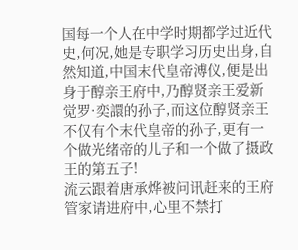国每一个人在中学时期都学过近代史,何况,她是专职学习历史出身,自然知道,中国末代皇帝溥仪,便是出身于醇亲王府中,乃醇贤亲王爱新觉罗·奕譞的孙子,而这位醇贤亲王不仅有个末代皇帝的孙子,更有一个做光绪帝的儿子和一个做了摄政王的第五子!
流云跟着唐承烨被问讯赶来的王府管家请进府中,心里不禁打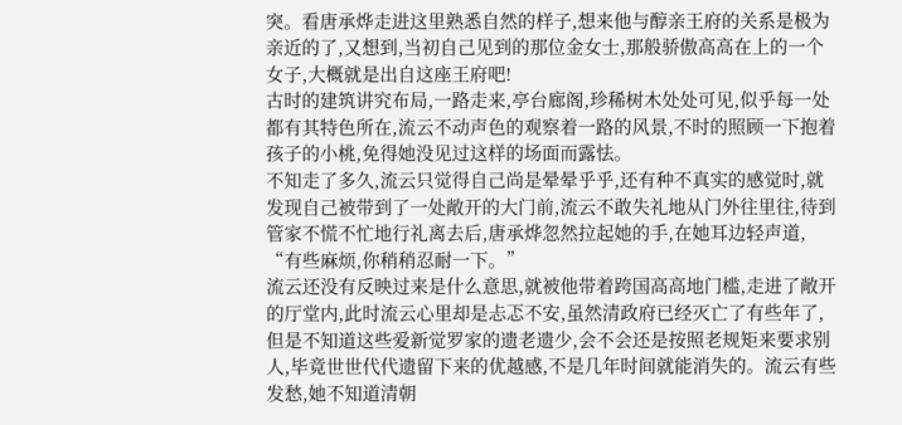突。看唐承烨走进这里熟悉自然的样子,想来他与醇亲王府的关系是极为亲近的了,又想到,当初自己见到的那位金女士,那般骄傲高高在上的一个女子,大概就是出自这座王府吧!
古时的建筑讲究布局,一路走来,亭台廊阁,珍稀树木处处可见,似乎每一处都有其特色所在,流云不动声色的观察着一路的风景,不时的照顾一下抱着孩子的小桃,免得她没见过这样的场面而露怯。
不知走了多久,流云只觉得自己尚是晕晕乎乎,还有种不真实的感觉时,就发现自己被带到了一处敞开的大门前,流云不敢失礼地从门外往里往,待到管家不慌不忙地行礼离去后,唐承烨忽然拉起她的手,在她耳边轻声道,
“有些麻烦,你稍稍忍耐一下。”
流云还没有反映过来是什么意思,就被他带着跨国高高地门槛,走进了敞开的厅堂内,此时流云心里却是忐忑不安,虽然清政府已经灭亡了有些年了,但是不知道这些爱新觉罗家的遗老遗少,会不会还是按照老规矩来要求别人,毕竟世世代代遗留下来的优越感,不是几年时间就能消失的。流云有些发愁,她不知道清朝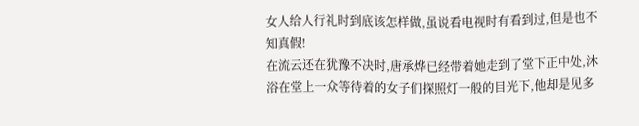女人给人行礼时到底该怎样做,虽说看电视时有看到过,但是也不知真假!
在流云还在犹豫不决时,唐承烨已经带着她走到了堂下正中处,沐浴在堂上一众等待着的女子们探照灯一般的目光下,他却是见多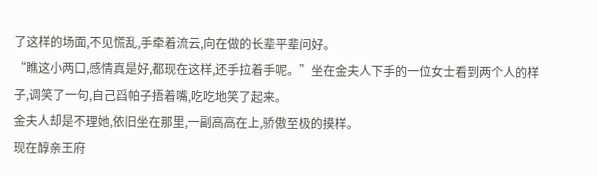了这样的场面,不见慌乱,手牵着流云,向在做的长辈平辈问好。
“瞧这小两口,感情真是好,都现在这样,还手拉着手呢。”坐在金夫人下手的一位女士看到两个人的样子,调笑了一句,自己舀帕子捂着嘴,吃吃地笑了起来。
金夫人却是不理她,依旧坐在那里,一副高高在上,骄傲至极的摸样。
现在醇亲王府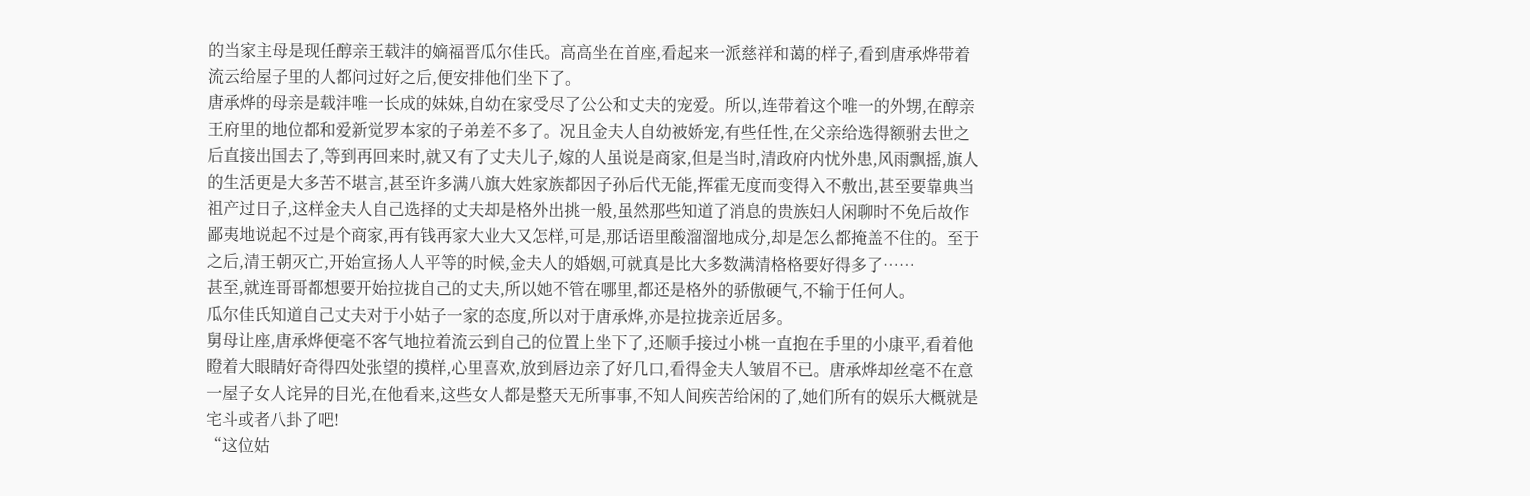的当家主母是现任醇亲王载沣的嫡福晋瓜尔佳氏。高高坐在首座,看起来一派慈祥和蔼的样子,看到唐承烨带着流云给屋子里的人都问过好之后,便安排他们坐下了。
唐承烨的母亲是载沣唯一长成的妹妹,自幼在家受尽了公公和丈夫的宠爱。所以,连带着这个唯一的外甥,在醇亲王府里的地位都和爱新觉罗本家的子弟差不多了。况且金夫人自幼被娇宠,有些任性,在父亲给选得额驸去世之后直接出国去了,等到再回来时,就又有了丈夫儿子,嫁的人虽说是商家,但是当时,清政府内忧外患,风雨飘摇,旗人的生活更是大多苦不堪言,甚至许多满八旗大姓家族都因子孙后代无能,挥霍无度而变得入不敷出,甚至要靠典当祖产过日子,这样金夫人自己选择的丈夫却是格外出挑一般,虽然那些知道了消息的贵族妇人闲聊时不免后故作鄙夷地说起不过是个商家,再有钱再家大业大又怎样,可是,那话语里酸溜溜地成分,却是怎么都掩盖不住的。至于之后,清王朝灭亡,开始宣扬人人平等的时候,金夫人的婚姻,可就真是比大多数满清格格要好得多了……
甚至,就连哥哥都想要开始拉拢自己的丈夫,所以她不管在哪里,都还是格外的骄傲硬气,不输于任何人。
瓜尔佳氏知道自己丈夫对于小姑子一家的态度,所以对于唐承烨,亦是拉拢亲近居多。
舅母让座,唐承烨便毫不客气地拉着流云到自己的位置上坐下了,还顺手接过小桃一直抱在手里的小康平,看着他瞪着大眼睛好奇得四处张望的摸样,心里喜欢,放到唇边亲了好几口,看得金夫人皱眉不已。唐承烨却丝毫不在意一屋子女人诧异的目光,在他看来,这些女人都是整天无所事事,不知人间疾苦给闲的了,她们所有的娱乐大概就是宅斗或者八卦了吧!
“这位姑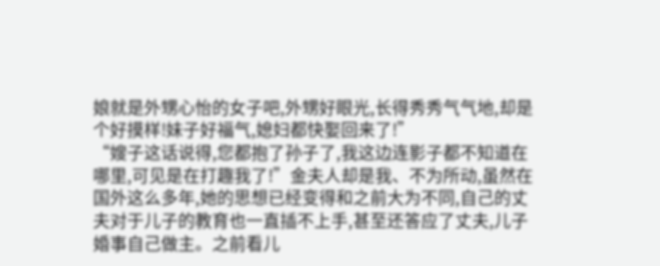娘就是外甥心怡的女子吧,外甥好眼光,长得秀秀气气地,却是个好摸样!妹子好福气,媳妇都快娶回来了!”
“嫂子这话说得,您都抱了孙子了,我这边连影子都不知道在哪里,可见是在打趣我了!”金夫人却是我、不为所动,虽然在国外这么多年,她的思想已经变得和之前大为不同,自己的丈夫对于儿子的教育也一直插不上手,甚至还答应了丈夫,儿子婚事自己做主。之前看儿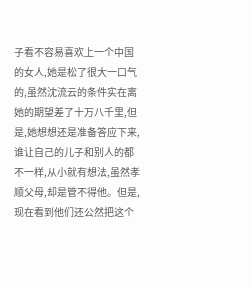子看不容易喜欢上一个中国的女人,她是松了很大一口气的,虽然沈流云的条件实在离她的期望差了十万八千里,但是,她想想还是准备答应下来,谁让自己的儿子和别人的都不一样,从小就有想法,虽然孝顺父母,却是管不得他。但是,现在看到他们还公然把这个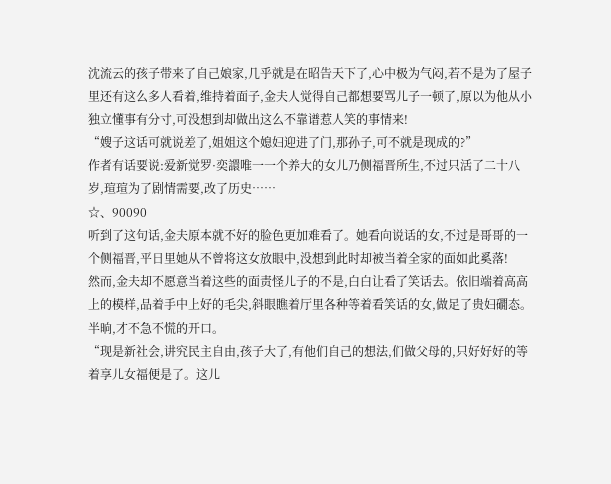沈流云的孩子带来了自己娘家,几乎就是在昭告天下了,心中极为气闷,若不是为了屋子里还有这么多人看着,维持着面子,金夫人觉得自己都想要骂儿子一顿了,原以为他从小独立懂事有分寸,可没想到却做出这么不靠谱惹人笑的事情来!
“嫂子这话可就说差了,姐姐这个媳妇迎进了门,那孙子,可不就是现成的?”
作者有话要说:爱新觉罗·奕譞唯一一个养大的女儿乃侧福晋所生,不过只活了二十八岁,瑄瑄为了剧情需要,改了历史……
☆、90090
听到了这句话,金夫原本就不好的脸色更加难看了。她看向说话的女,不过是哥哥的一个侧福晋,平日里她从不曾将这女放眼中,没想到此时却被当着全家的面如此奚落!
然而,金夫却不愿意当着这些的面责怪儿子的不是,白白让看了笑话去。依旧端着高高上的模样,品着手中上好的毛尖,斜眼瞧着厅里各种等着看笑话的女,做足了贵妇礀态。半晌,才不急不慌的开口。
“现是新社会,讲究民主自由,孩子大了,有他们自己的想法,们做父母的,只好好好的等着享儿女福便是了。这儿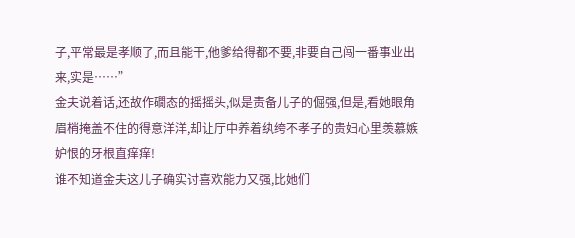子,平常最是孝顺了,而且能干,他爹给得都不要,非要自己闯一番事业出来,实是……”
金夫说着话,还故作礀态的摇摇头,似是责备儿子的倔强,但是,看她眼角眉梢掩盖不住的得意洋洋,却让厅中养着纨绔不孝子的贵妇心里羡慕嫉妒恨的牙根直痒痒!
谁不知道金夫这儿子确实讨喜欢能力又强,比她们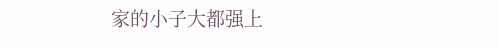家的小子大都强上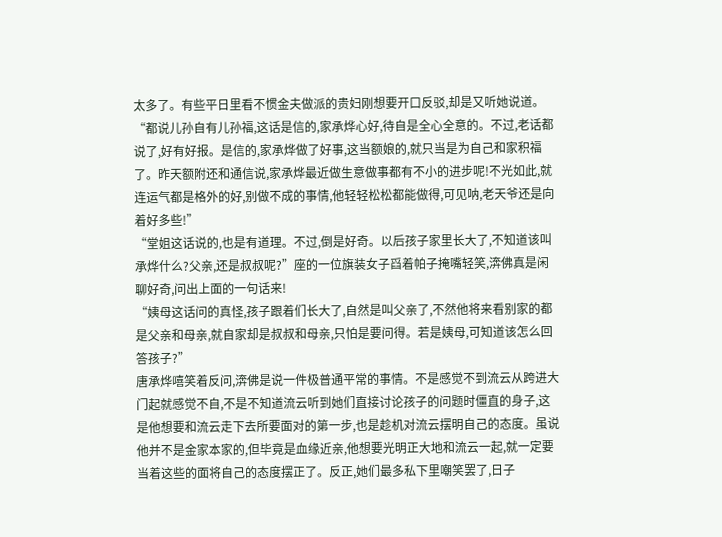太多了。有些平日里看不惯金夫做派的贵妇刚想要开口反驳,却是又听她说道。
“都说儿孙自有儿孙福,这话是信的,家承烨心好,待自是全心全意的。不过,老话都说了,好有好报。是信的,家承烨做了好事,这当额娘的,就只当是为自己和家积福了。昨天额附还和通信说,家承烨最近做生意做事都有不小的进步呢!不光如此,就连运气都是格外的好,别做不成的事情,他轻轻松松都能做得,可见呐,老天爷还是向着好多些!”
“堂姐这话说的,也是有道理。不过,倒是好奇。以后孩子家里长大了,不知道该叫承烨什么?父亲,还是叔叔呢?”座的一位旗装女子舀着帕子掩嘴轻笑,渀佛真是闲聊好奇,问出上面的一句话来!
“姨母这话问的真怪,孩子跟着们长大了,自然是叫父亲了,不然他将来看别家的都是父亲和母亲,就自家却是叔叔和母亲,只怕是要问得。若是姨母,可知道该怎么回答孩子?”
唐承烨嘻笑着反问,渀佛是说一件极普通平常的事情。不是感觉不到流云从跨进大门起就感觉不自,不是不知道流云听到她们直接讨论孩子的问题时僵直的身子,这是他想要和流云走下去所要面对的第一步,也是趁机对流云摆明自己的态度。虽说他并不是金家本家的,但毕竟是血缘近亲,他想要光明正大地和流云一起,就一定要当着这些的面将自己的态度摆正了。反正,她们最多私下里嘲笑罢了,日子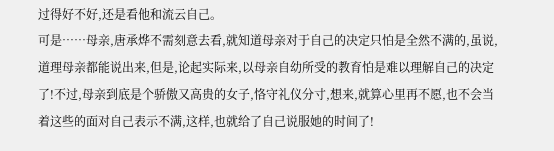过得好不好,还是看他和流云自己。
可是……母亲,唐承烨不需刻意去看,就知道母亲对于自己的决定只怕是全然不满的,虽说,道理母亲都能说出来,但是,论起实际来,以母亲自幼所受的教育怕是难以理解自己的决定了!不过,母亲到底是个骄傲又高贵的女子,恪守礼仪分寸,想来,就算心里再不愿,也不会当着这些的面对自己表示不满,这样,也就给了自己说服她的时间了!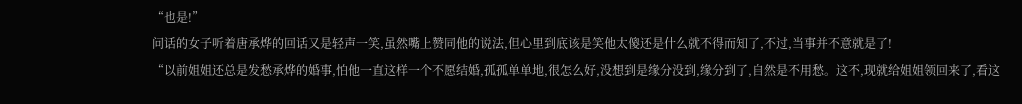“也是!”
问话的女子听着唐承烨的回话又是轻声一笑,虽然嘴上赞同他的说法,但心里到底该是笑他太傻还是什么就不得而知了,不过,当事并不意就是了!
“以前姐姐还总是发愁承烨的婚事,怕他一直这样一个不愿结婚,孤孤单单地,很怎么好,没想到是缘分没到,缘分到了,自然是不用愁。这不,现就给姐姐领回来了,看这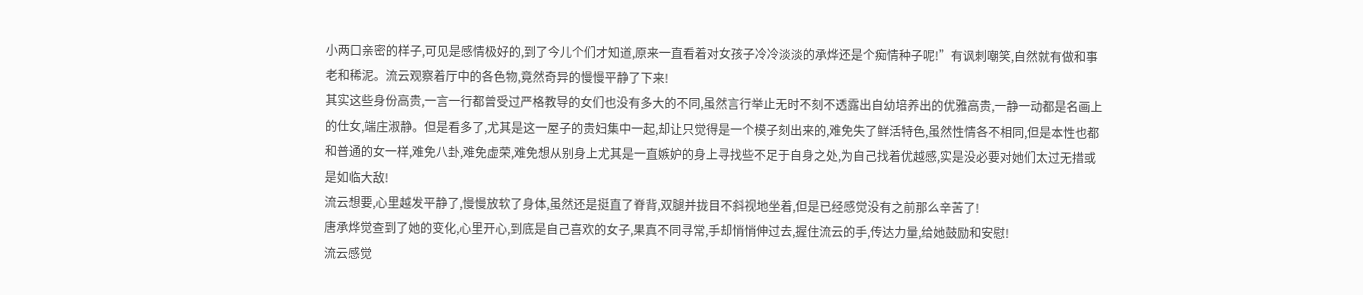小两口亲密的样子,可见是感情极好的,到了今儿个们才知道,原来一直看着对女孩子冷冷淡淡的承烨还是个痴情种子呢!”有讽刺嘲笑,自然就有做和事老和稀泥。流云观察着厅中的各色物,竟然奇异的慢慢平静了下来!
其实这些身份高贵,一言一行都曾受过严格教导的女们也没有多大的不同,虽然言行举止无时不刻不透露出自幼培养出的优雅高贵,一静一动都是名画上的仕女,端庄淑静。但是看多了,尤其是这一屋子的贵妇集中一起,却让只觉得是一个模子刻出来的,难免失了鲜活特色,虽然性情各不相同,但是本性也都和普通的女一样,难免八卦,难免虚荣,难免想从别身上尤其是一直嫉妒的身上寻找些不足于自身之处,为自己找着优越感,实是没必要对她们太过无措或是如临大敌!
流云想要,心里越发平静了,慢慢放软了身体,虽然还是挺直了脊背,双腿并拢目不斜视地坐着,但是已经感觉没有之前那么辛苦了!
唐承烨觉查到了她的变化,心里开心,到底是自己喜欢的女子,果真不同寻常,手却悄悄伸过去,握住流云的手,传达力量,给她鼓励和安慰!
流云感觉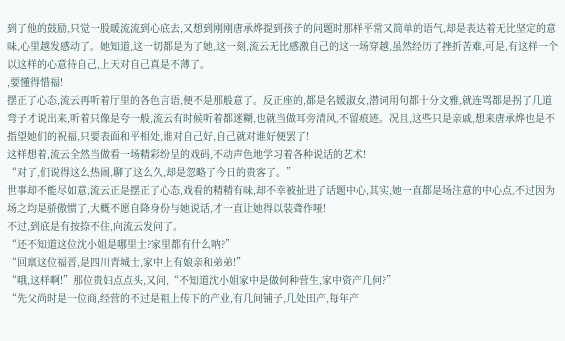到了他的鼓励,只觉一股暖流流到心底去,又想到刚刚唐承烨提到孩子的问题时那样平常又简单的语气,却是表达着无比坚定的意味,心里越发感动了。她知道,这一切都是为了她,这一刻,流云无比感激自己的这一场穿越,虽然经历了挫折苦难,可是,有这样一个以这样的心意待自己,上天对自己真是不薄了。
,要懂得惜福!
摆正了心态,流云再听着厅里的各色言语,便不是那般意了。反正座的,都是名媛淑女,潜词用句都十分文雅,就连骂都是拐了几道弯子才说出来,听着只像是夸一般,流云有时候听着都迷糊,也就当做耳旁清风,不留痕迹。况且,这些只是亲戚,想来唐承烨也是不指望她们的祝福,只要表面和平相处,谁对自己好,自己就对谁好便罢了!
这样想着,流云全然当做看一场精彩纷呈的戏码,不动声色地学习着各种说话的艺术!
“对了,们说得这么热闹,聊了这么久,却是忽略了今日的贵客了。”
世事却不能尽如意,流云正是摆正了心态,戏看的精精有味,却不幸被扯进了话题中心,其实,她一直都是场注意的中心点,不过因为场之均是骄傲惯了,大概不愿自降身份与她说话,才一直让她得以装聋作哑!
不过,到底是有按捺不住,向流云发问了。
“还不知道这位沈小姐是哪里士?家里都有什么呐?”
“回禀这位福晋,是四川青城士,家中上有娘亲和弟弟!”
“哦,这样啊!”那位贵妇点点头,又问,“不知道沈小姐家中是做何种营生,家中资产几何?”
“先父尚时是一位商,经营的不过是祖上传下的产业,有几间铺子,几处田产,每年产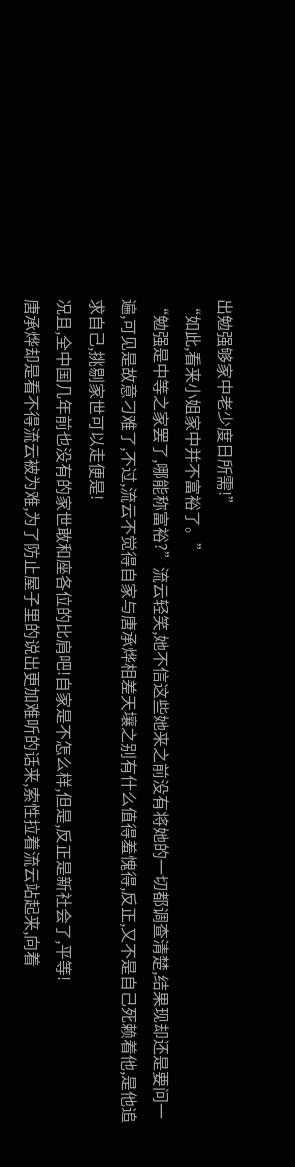出勉强够家中老少度日所需!”
“如此,看来小姐家中并不富裕了。”
“勉强是中等之家罢了,哪能称富裕?”流云轻笑,她不信这些她来之前没有将她的一切都调查清楚,结果现却还是要问一遍,可见是故意刁难了,不过,流云不觉得自家与唐承烨相差天壤之别有什么值得羞愧得,反正,又不是自己死赖着他,是他追求自己,挑剔家世可以走便是!
况且,全中国几年前也没有的家世敢和座各位的比肩吧!自家是不怎么样,但是,反正是新社会了,平等!
唐承烨却是看不得流云被为难,为了防止屋子里的说出更加难听的话来,索性拉着流云站起来,向着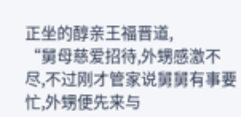正坐的醇亲王福晋道,
“舅母慈爱招待,外甥感激不尽,不过刚才管家说舅舅有事要忙,外甥便先来与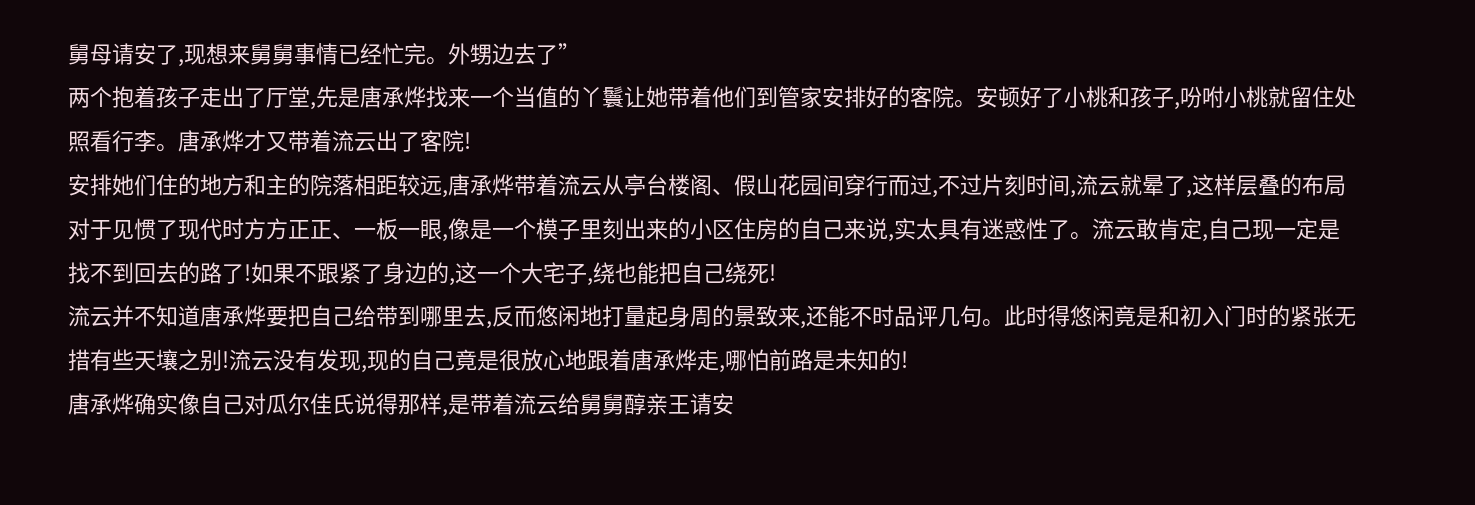舅母请安了,现想来舅舅事情已经忙完。外甥边去了”
两个抱着孩子走出了厅堂,先是唐承烨找来一个当值的丫鬟让她带着他们到管家安排好的客院。安顿好了小桃和孩子,吩咐小桃就留住处照看行李。唐承烨才又带着流云出了客院!
安排她们住的地方和主的院落相距较远,唐承烨带着流云从亭台楼阁、假山花园间穿行而过,不过片刻时间,流云就晕了,这样层叠的布局对于见惯了现代时方方正正、一板一眼,像是一个模子里刻出来的小区住房的自己来说,实太具有迷惑性了。流云敢肯定,自己现一定是找不到回去的路了!如果不跟紧了身边的,这一个大宅子,绕也能把自己绕死!
流云并不知道唐承烨要把自己给带到哪里去,反而悠闲地打量起身周的景致来,还能不时品评几句。此时得悠闲竟是和初入门时的紧张无措有些天壤之别!流云没有发现,现的自己竟是很放心地跟着唐承烨走,哪怕前路是未知的!
唐承烨确实像自己对瓜尔佳氏说得那样,是带着流云给舅舅醇亲王请安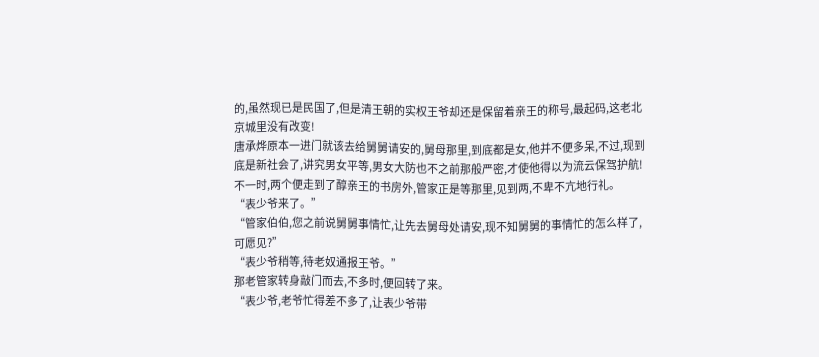的,虽然现已是民国了,但是清王朝的实权王爷却还是保留着亲王的称号,最起码,这老北京城里没有改变!
唐承烨原本一进门就该去给舅舅请安的,舅母那里,到底都是女,他并不便多呆,不过,现到底是新社会了,讲究男女平等,男女大防也不之前那般严密,才使他得以为流云保驾护航!
不一时,两个便走到了醇亲王的书房外,管家正是等那里,见到两,不卑不亢地行礼。
“表少爷来了。”
“管家伯伯,您之前说舅舅事情忙,让先去舅母处请安,现不知舅舅的事情忙的怎么样了,可愿见?”
“表少爷稍等,待老奴通报王爷。”
那老管家转身敲门而去,不多时,便回转了来。
“表少爷,老爷忙得差不多了,让表少爷带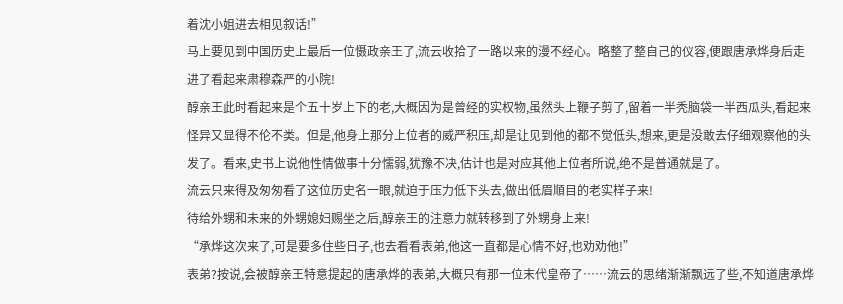着沈小姐进去相见叙话!”
马上要见到中国历史上最后一位慑政亲王了,流云收拾了一路以来的漫不经心。略整了整自己的仪容,便跟唐承烨身后走进了看起来肃穆森严的小院!
醇亲王此时看起来是个五十岁上下的老,大概因为是曾经的实权物,虽然头上鞭子剪了,留着一半秃脑袋一半西瓜头,看起来怪异又显得不伦不类。但是,他身上那分上位者的威严积压,却是让见到他的都不觉低头,想来,更是没敢去仔细观察他的头发了。看来,史书上说他性情做事十分懦弱,犹豫不决,估计也是对应其他上位者所说,绝不是普通就是了。
流云只来得及匆匆看了这位历史名一眼,就迫于压力低下头去,做出低眉順目的老实样子来!
待给外甥和未来的外甥媳妇赐坐之后,醇亲王的注意力就转移到了外甥身上来!
“承烨这次来了,可是要多住些日子,也去看看表弟,他这一直都是心情不好,也劝劝他!”
表弟?按说,会被醇亲王特意提起的唐承烨的表弟,大概只有那一位末代皇帝了……流云的思绪渐渐飘远了些,不知道唐承烨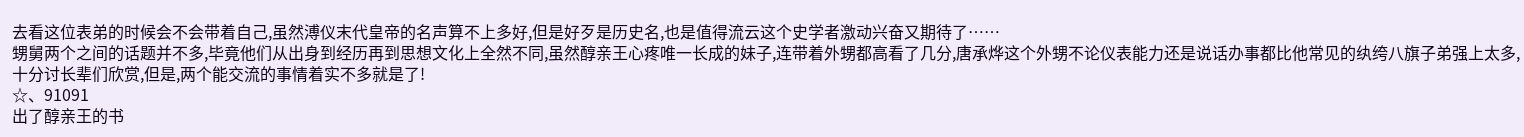去看这位表弟的时候会不会带着自己,虽然溥仪末代皇帝的名声算不上多好,但是好歹是历史名,也是值得流云这个史学者激动兴奋又期待了……
甥舅两个之间的话题并不多,毕竟他们从出身到经历再到思想文化上全然不同,虽然醇亲王心疼唯一长成的妹子,连带着外甥都高看了几分,唐承烨这个外甥不论仪表能力还是说话办事都比他常见的纨绔八旗子弟强上太多,十分讨长辈们欣赏,但是,两个能交流的事情着实不多就是了!
☆、91091
出了醇亲王的书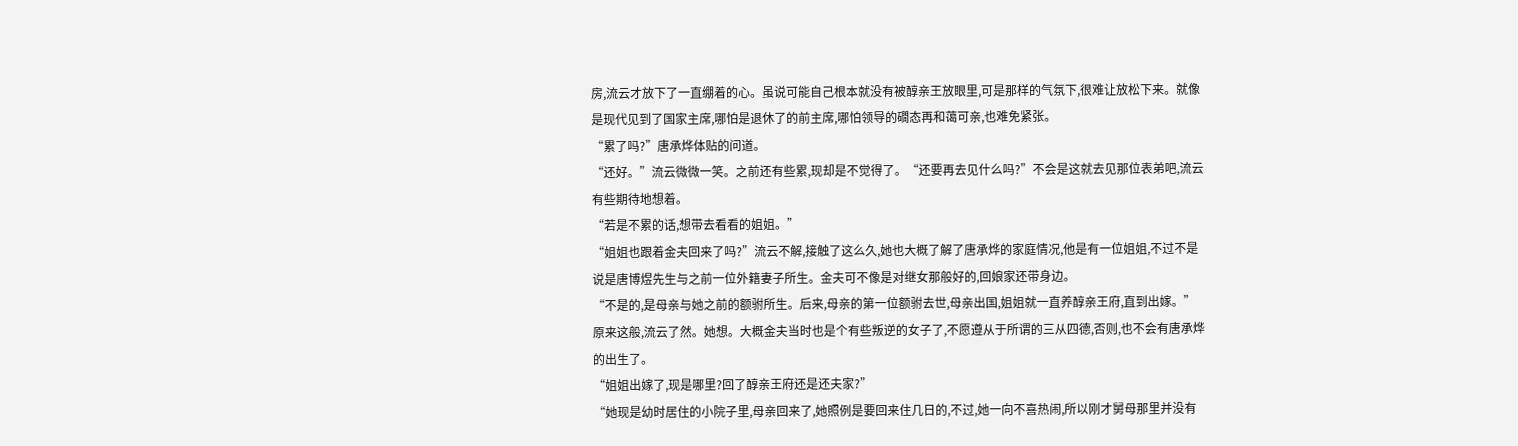房,流云才放下了一直绷着的心。虽说可能自己根本就没有被醇亲王放眼里,可是那样的气氛下,很难让放松下来。就像是现代见到了国家主席,哪怕是退休了的前主席,哪怕领导的礀态再和蔼可亲,也难免紧张。
“累了吗?”唐承烨体贴的问道。
“还好。”流云微微一笑。之前还有些累,现却是不觉得了。“还要再去见什么吗?”不会是这就去见那位表弟吧,流云有些期待地想着。
“若是不累的话,想带去看看的姐姐。”
“姐姐也跟着金夫回来了吗?”流云不解,接触了这么久,她也大概了解了唐承烨的家庭情况,他是有一位姐姐,不过不是说是唐博煜先生与之前一位外籍妻子所生。金夫可不像是对继女那般好的,回娘家还带身边。
“不是的,是母亲与她之前的额驸所生。后来,母亲的第一位额驸去世,母亲出国,姐姐就一直养醇亲王府,直到出嫁。”
原来这般,流云了然。她想。大概金夫当时也是个有些叛逆的女子了,不愿遵从于所谓的三从四德,否则,也不会有唐承烨的出生了。
“姐姐出嫁了,现是哪里?回了醇亲王府还是还夫家?”
“她现是幼时居住的小院子里,母亲回来了,她照例是要回来住几日的,不过,她一向不喜热闹,所以刚才舅母那里并没有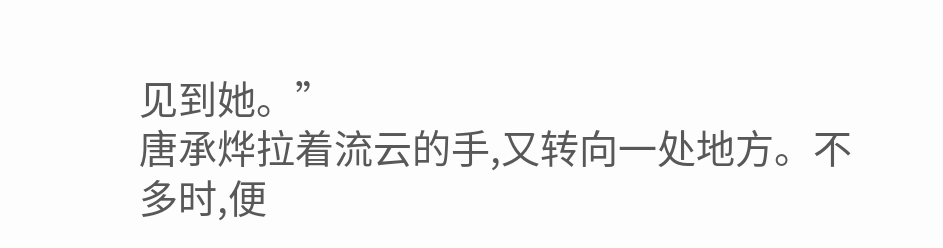见到她。”
唐承烨拉着流云的手,又转向一处地方。不多时,便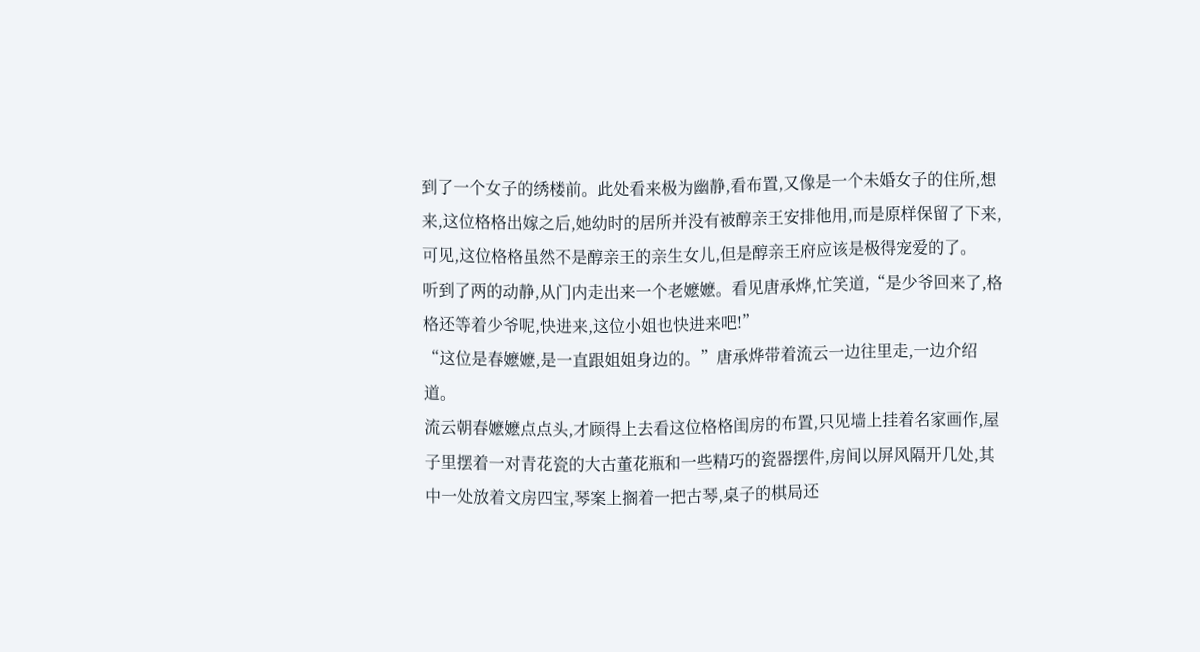到了一个女子的绣楼前。此处看来极为幽静,看布置,又像是一个未婚女子的住所,想来,这位格格出嫁之后,她幼时的居所并没有被醇亲王安排他用,而是原样保留了下来,可见,这位格格虽然不是醇亲王的亲生女儿,但是醇亲王府应该是极得宠爱的了。
听到了两的动静,从门内走出来一个老嬷嬷。看见唐承烨,忙笑道,“是少爷回来了,格格还等着少爷呢,快进来,这位小姐也快进来吧!”
“这位是春嬷嬷,是一直跟姐姐身边的。”唐承烨带着流云一边往里走,一边介绍道。
流云朝春嬷嬷点点头,才顾得上去看这位格格闺房的布置,只见墙上挂着名家画作,屋子里摆着一对青花瓷的大古董花瓶和一些精巧的瓷器摆件,房间以屏风隔开几处,其中一处放着文房四宝,琴案上搁着一把古琴,桌子的棋局还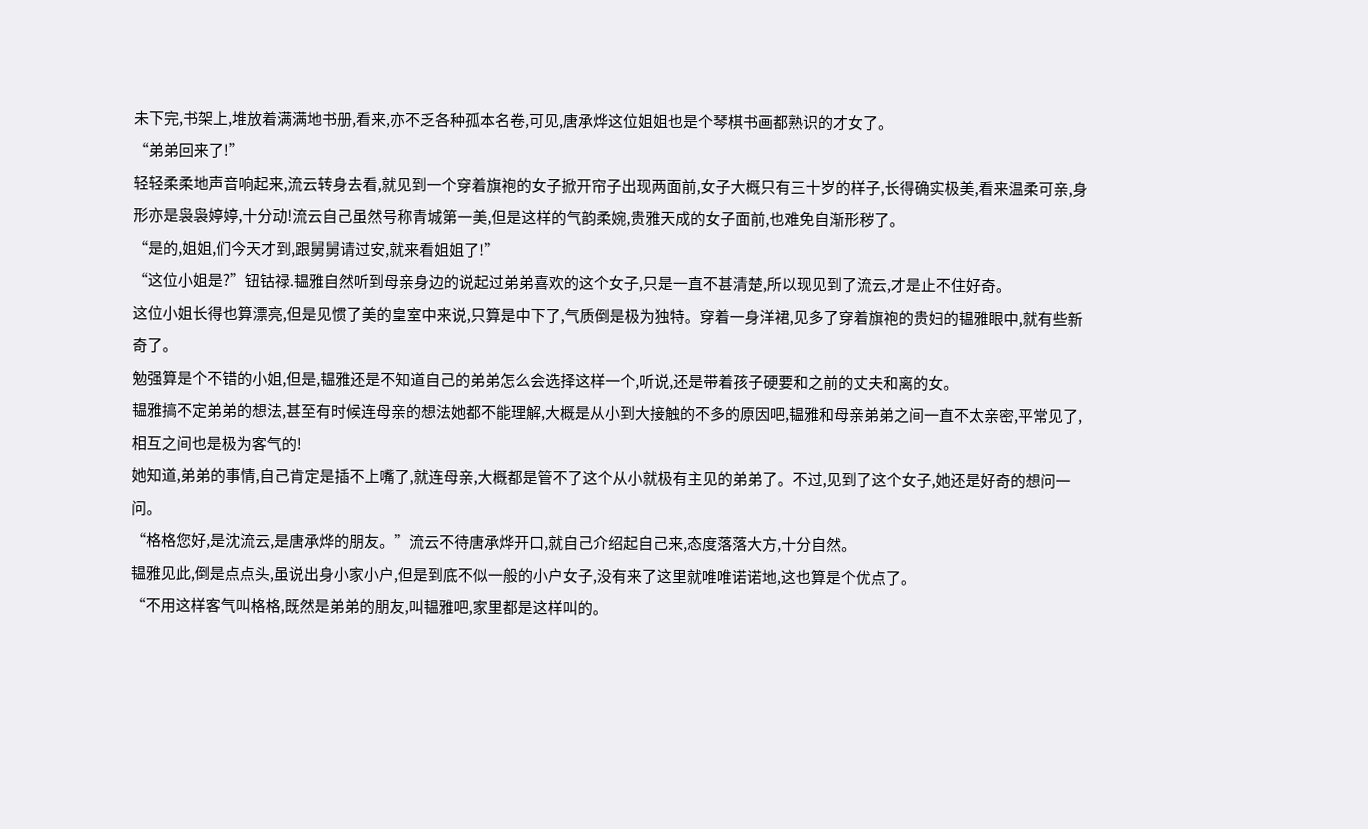未下完,书架上,堆放着满满地书册,看来,亦不乏各种孤本名卷,可见,唐承烨这位姐姐也是个琴棋书画都熟识的才女了。
“弟弟回来了!”
轻轻柔柔地声音响起来,流云转身去看,就见到一个穿着旗袍的女子掀开帘子出现两面前,女子大概只有三十岁的样子,长得确实极美,看来温柔可亲,身形亦是袅袅婷婷,十分动!流云自己虽然号称青城第一美,但是这样的气韵柔婉,贵雅天成的女子面前,也难免自渐形秽了。
“是的,姐姐,们今天才到,跟舅舅请过安,就来看姐姐了!”
“这位小姐是?”钮钴禄.韫雅自然听到母亲身边的说起过弟弟喜欢的这个女子,只是一直不甚清楚,所以现见到了流云,才是止不住好奇。
这位小姐长得也算漂亮,但是见惯了美的皇室中来说,只算是中下了,气质倒是极为独特。穿着一身洋裙,见多了穿着旗袍的贵妇的韫雅眼中,就有些新奇了。
勉强算是个不错的小姐,但是,韫雅还是不知道自己的弟弟怎么会选择这样一个,听说,还是带着孩子硬要和之前的丈夫和离的女。
韫雅搞不定弟弟的想法,甚至有时候连母亲的想法她都不能理解,大概是从小到大接触的不多的原因吧,韫雅和母亲弟弟之间一直不太亲密,平常见了,相互之间也是极为客气的!
她知道,弟弟的事情,自己肯定是插不上嘴了,就连母亲,大概都是管不了这个从小就极有主见的弟弟了。不过,见到了这个女子,她还是好奇的想问一问。
“格格您好,是沈流云,是唐承烨的朋友。”流云不待唐承烨开口,就自己介绍起自己来,态度落落大方,十分自然。
韫雅见此,倒是点点头,虽说出身小家小户,但是到底不似一般的小户女子,没有来了这里就唯唯诺诺地,这也算是个优点了。
“不用这样客气叫格格,既然是弟弟的朋友,叫韫雅吧,家里都是这样叫的。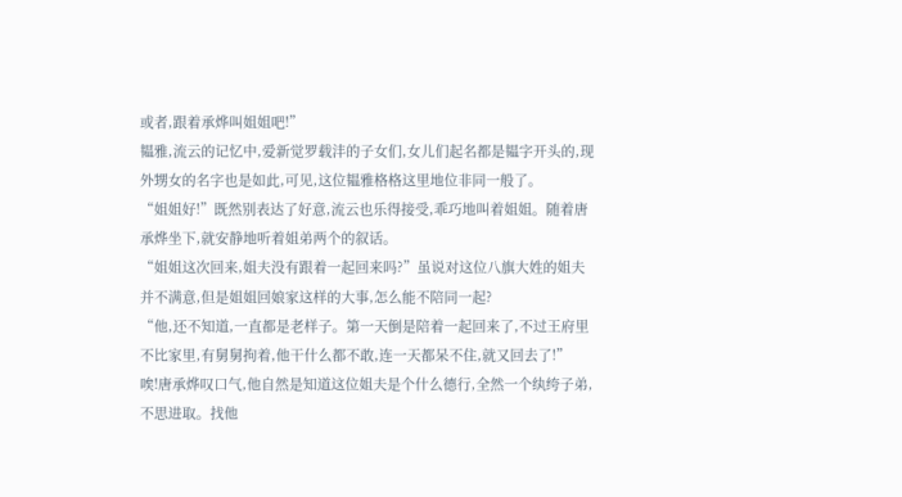或者,跟着承烨叫姐姐吧!”
韫雅,流云的记忆中,爱新觉罗载沣的子女们,女儿们起名都是韫字开头的,现外甥女的名字也是如此,可见,这位韫雅格格这里地位非同一般了。
“姐姐好!”既然别表达了好意,流云也乐得接受,乖巧地叫着姐姐。随着唐承烨坐下,就安静地听着姐弟两个的叙话。
“姐姐这次回来,姐夫没有跟着一起回来吗?”虽说对这位八旗大姓的姐夫并不满意,但是姐姐回娘家这样的大事,怎么能不陪同一起?
“他,还不知道,一直都是老样子。第一天倒是陪着一起回来了,不过王府里不比家里,有舅舅拘着,他干什么都不敢,连一天都呆不住,就又回去了!”
唉!唐承烨叹口气,他自然是知道这位姐夫是个什么德行,全然一个纨绔子弟,不思进取。找他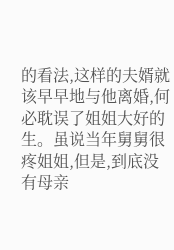的看法,这样的夫婿就该早早地与他离婚,何必耽误了姐姐大好的生。虽说当年舅舅很疼姐姐,但是,到底没有母亲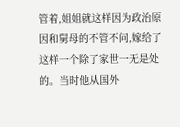管着,姐姐就这样因为政治原因和舅母的不管不问,嫁给了这样一个除了家世一无是处的。当时他从国外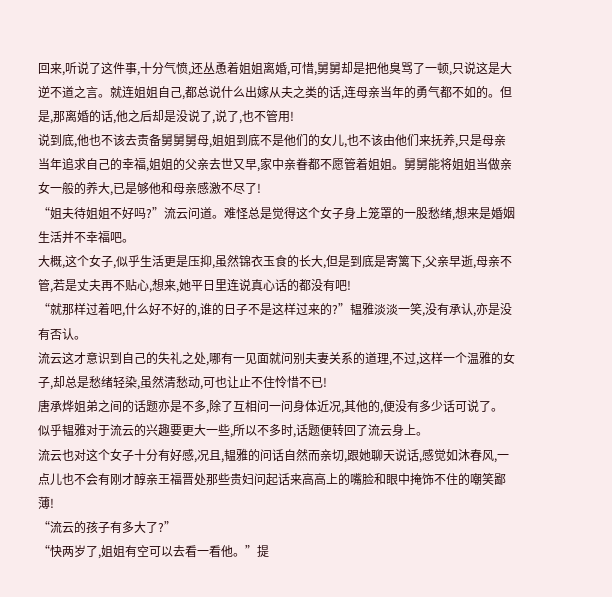回来,听说了这件事,十分气愤,还丛恿着姐姐离婚,可惜,舅舅却是把他臭骂了一顿,只说这是大逆不道之言。就连姐姐自己,都总说什么出嫁从夫之类的话,连母亲当年的勇气都不如的。但是,那离婚的话,他之后却是没说了,说了,也不管用!
说到底,他也不该去责备舅舅舅母,姐姐到底不是他们的女儿,也不该由他们来抚养,只是母亲当年追求自己的幸福,姐姐的父亲去世又早,家中亲眷都不愿管着姐姐。舅舅能将姐姐当做亲女一般的养大,已是够他和母亲感激不尽了!
“姐夫待姐姐不好吗?”流云问道。难怪总是觉得这个女子身上笼罩的一股愁绪,想来是婚姻生活并不幸福吧。
大概,这个女子,似乎生活更是压抑,虽然锦衣玉食的长大,但是到底是寄篱下,父亲早逝,母亲不管,若是丈夫再不贴心,想来,她平日里连说真心话的都没有吧!
“就那样过着吧,什么好不好的,谁的日子不是这样过来的?”韫雅淡淡一笑,没有承认,亦是没有否认。
流云这才意识到自己的失礼之处,哪有一见面就问别夫妻关系的道理,不过,这样一个温雅的女子,却总是愁绪轻染,虽然清愁动,可也让止不住怜惜不已!
唐承烨姐弟之间的话题亦是不多,除了互相问一问身体近况,其他的,便没有多少话可说了。
似乎韫雅对于流云的兴趣要更大一些,所以不多时,话题便转回了流云身上。
流云也对这个女子十分有好感,况且,韫雅的问话自然而亲切,跟她聊天说话,感觉如沐春风,一点儿也不会有刚才醇亲王福晋处那些贵妇问起话来高高上的嘴脸和眼中掩饰不住的嘲笑鄙薄!
“流云的孩子有多大了?”
“快两岁了,姐姐有空可以去看一看他。”提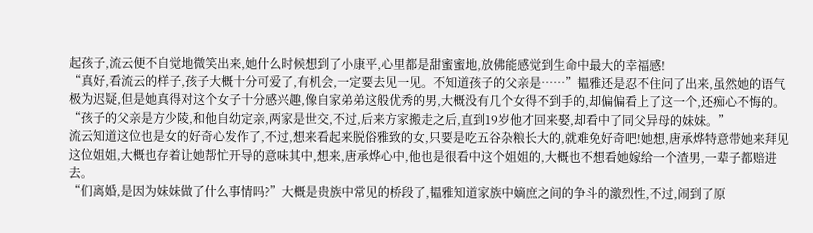起孩子,流云便不自觉地微笑出来,她什么时候想到了小康平,心里都是甜蜜蜜地,放佛能感觉到生命中最大的幸福感!
“真好,看流云的样子,孩子大概十分可爱了,有机会,一定要去见一见。不知道孩子的父亲是……”韫雅还是忍不住问了出来,虽然她的语气极为迟疑,但是她真得对这个女子十分感兴趣,像自家弟弟这般优秀的男,大概没有几个女得不到手的,却偏偏看上了这一个,还痴心不悔的。
“孩子的父亲是方少陵,和他自幼定亲,两家是世交,不过,后来方家搬走之后,直到19岁他才回来娶,却看中了同父异母的妹妹。”
流云知道这位也是女的好奇心发作了,不过,想来看起来脱俗雅致的女,只要是吃五谷杂粮长大的,就难免好奇吧!她想,唐承烨特意带她来拜见这位姐姐,大概也存着让她帮忙开导的意味其中,想来,唐承烨心中,他也是很看中这个姐姐的,大概也不想看她嫁给一个渣男,一辈子都赔进去。
“们离婚,是因为妹妹做了什么事情吗?”大概是贵族中常见的桥段了,韫雅知道家族中嫡庶之间的争斗的激烈性,不过,闹到了原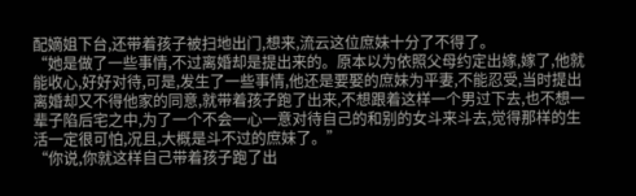配嫡姐下台,还带着孩子被扫地出门,想来,流云这位庶妹十分了不得了。
“她是做了一些事情,不过离婚却是提出来的。原本以为依照父母约定出嫁,嫁了,他就能收心,好好对待,可是,发生了一些事情,他还是要娶的庶妹为平妻,不能忍受,当时提出离婚却又不得他家的同意,就带着孩子跑了出来,不想跟着这样一个男过下去,也不想一辈子陷后宅之中,为了一个不会一心一意对待自己的和别的女斗来斗去,觉得那样的生活一定很可怕,况且,大概是斗不过的庶妹了。”
“你说,你就这样自己带着孩子跑了出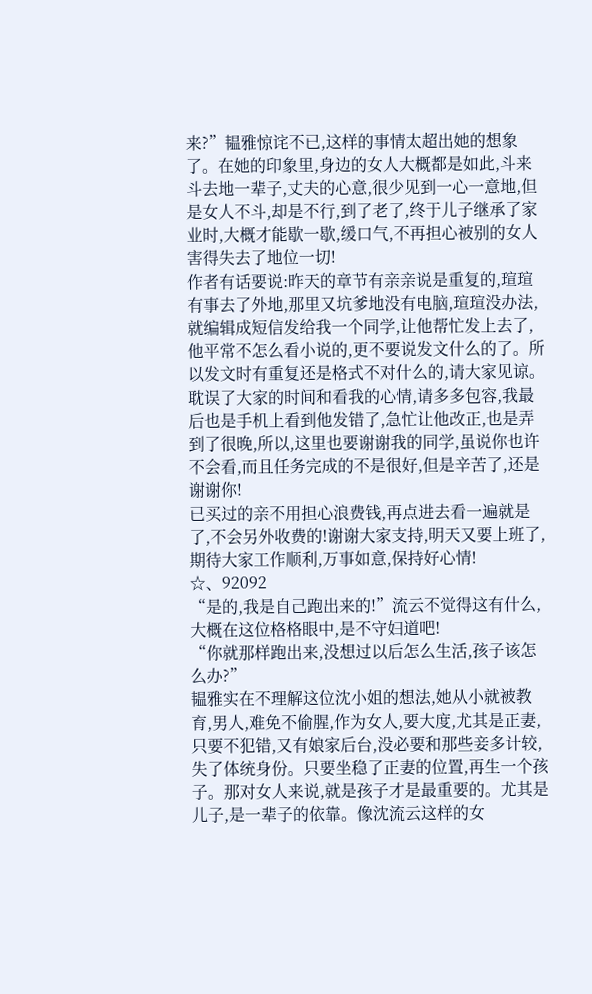来?”韫雅惊诧不已,这样的事情太超出她的想象了。在她的印象里,身边的女人大概都是如此,斗来斗去地一辈子,丈夫的心意,很少见到一心一意地,但是女人不斗,却是不行,到了老了,终于儿子继承了家业时,大概才能歇一歇,缓口气,不再担心被别的女人害得失去了地位一切!
作者有话要说:昨天的章节有亲亲说是重复的,瑄瑄有事去了外地,那里又坑爹地没有电脑,瑄瑄没办法,就编辑成短信发给我一个同学,让他帮忙发上去了,他平常不怎么看小说的,更不要说发文什么的了。所以发文时有重复还是格式不对什么的,请大家见谅。耽误了大家的时间和看我的心情,请多多包容,我最后也是手机上看到他发错了,急忙让他改正,也是弄到了很晚,所以,这里也要谢谢我的同学,虽说你也许不会看,而且任务完成的不是很好,但是辛苦了,还是谢谢你!
已买过的亲不用担心浪费钱,再点进去看一遍就是了,不会另外收费的!谢谢大家支持,明天又要上班了,期待大家工作顺利,万事如意,保持好心情!
☆、92092
“是的,我是自己跑出来的!”流云不觉得这有什么,大概在这位格格眼中,是不守妇道吧!
“你就那样跑出来,没想过以后怎么生活,孩子该怎么办?”
韫雅实在不理解这位沈小姐的想法,她从小就被教育,男人,难免不偷腥,作为女人,要大度,尤其是正妻,只要不犯错,又有娘家后台,没必要和那些妾多计较,失了体统身份。只要坐稳了正妻的位置,再生一个孩子。那对女人来说,就是孩子才是最重要的。尤其是儿子,是一辈子的依靠。像沈流云这样的女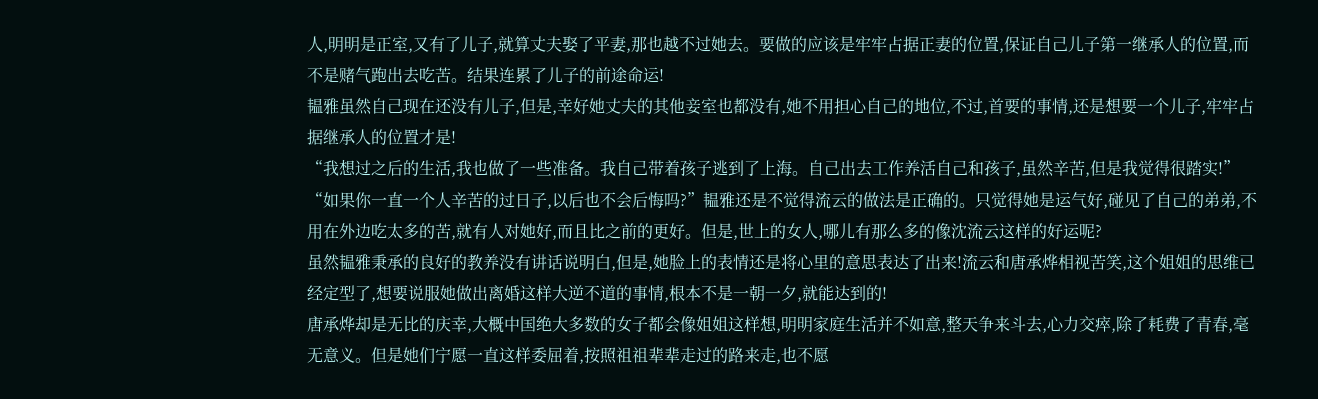人,明明是正室,又有了儿子,就算丈夫娶了平妻,那也越不过她去。要做的应该是牢牢占据正妻的位置,保证自己儿子第一继承人的位置,而不是赌气跑出去吃苦。结果连累了儿子的前途命运!
韫雅虽然自己现在还没有儿子,但是,幸好她丈夫的其他妾室也都没有,她不用担心自己的地位,不过,首要的事情,还是想要一个儿子,牢牢占据继承人的位置才是!
“我想过之后的生活,我也做了一些准备。我自己带着孩子逃到了上海。自己出去工作养活自己和孩子,虽然辛苦,但是我觉得很踏实!”
“如果你一直一个人辛苦的过日子,以后也不会后悔吗?”韫雅还是不觉得流云的做法是正确的。只觉得她是运气好,碰见了自己的弟弟,不用在外边吃太多的苦,就有人对她好,而且比之前的更好。但是,世上的女人,哪儿有那么多的像沈流云这样的好运呢?
虽然韫雅秉承的良好的教养没有讲话说明白,但是,她脸上的表情还是将心里的意思表达了出来!流云和唐承烨相视苦笑,这个姐姐的思维已经定型了,想要说服她做出离婚这样大逆不道的事情,根本不是一朝一夕,就能达到的!
唐承烨却是无比的庆幸,大概中国绝大多数的女子都会像姐姐这样想,明明家庭生活并不如意,整天争来斗去,心力交瘁,除了耗费了青春,毫无意义。但是她们宁愿一直这样委屈着,按照祖祖辈辈走过的路来走,也不愿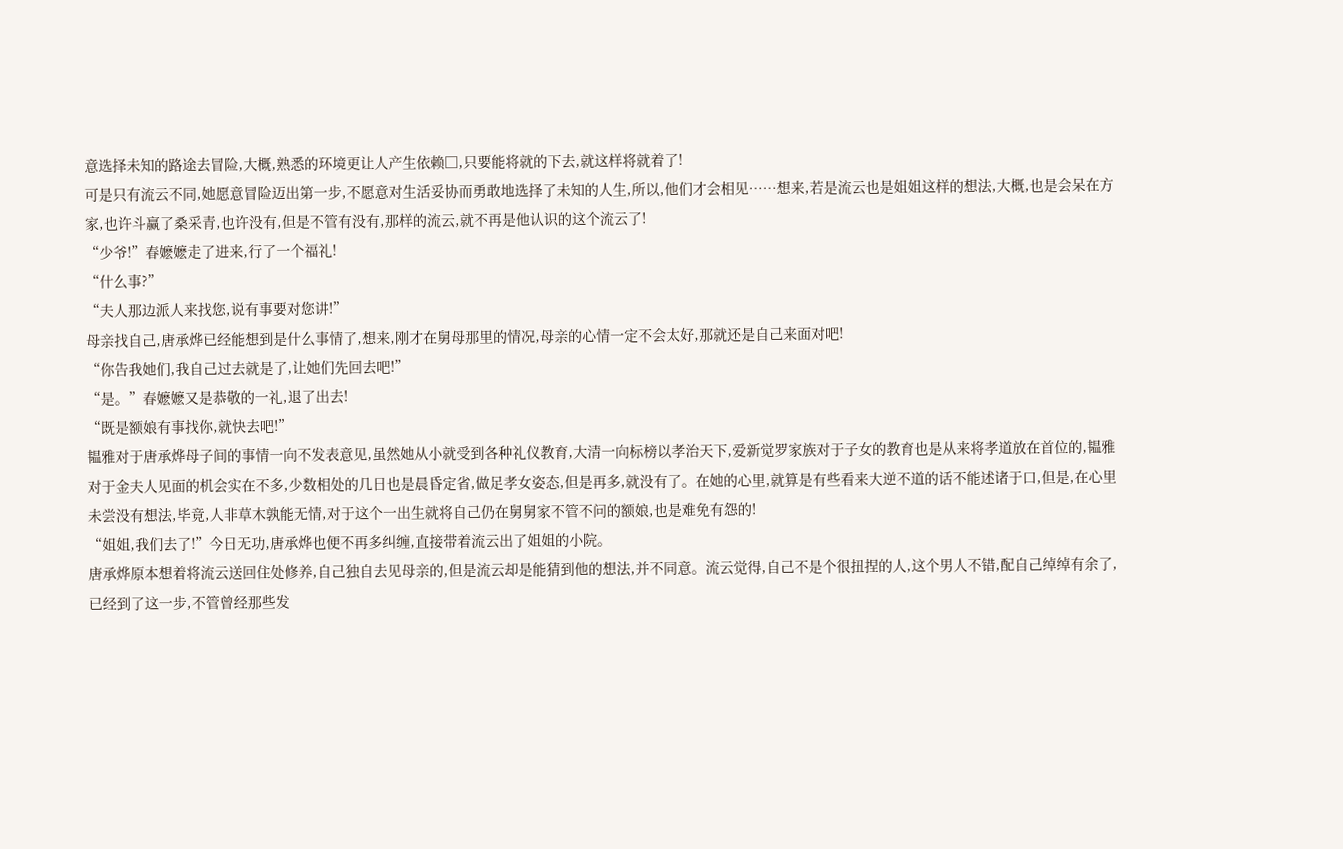意选择未知的路途去冒险,大概,熟悉的环境更让人产生依赖□,只要能将就的下去,就这样将就着了!
可是只有流云不同,她愿意冒险迈出第一步,不愿意对生活妥协而勇敢地选择了未知的人生,所以,他们才会相见……想来,若是流云也是姐姐这样的想法,大概,也是会呆在方家,也许斗赢了桑采青,也许没有,但是不管有没有,那样的流云,就不再是他认识的这个流云了!
“少爷!”春嬷嬷走了进来,行了一个福礼!
“什么事?”
“夫人那边派人来找您,说有事要对您讲!”
母亲找自己,唐承烨已经能想到是什么事情了,想来,刚才在舅母那里的情况,母亲的心情一定不会太好,那就还是自己来面对吧!
“你告我她们,我自己过去就是了,让她们先回去吧!”
“是。”春嬷嬷又是恭敬的一礼,退了出去!
“既是额娘有事找你,就快去吧!”
韫雅对于唐承烨母子间的事情一向不发表意见,虽然她从小就受到各种礼仪教育,大清一向标榜以孝治天下,爱新觉罗家族对于子女的教育也是从来将孝道放在首位的,韫雅对于金夫人见面的机会实在不多,少数相处的几日也是晨昏定省,做足孝女姿态,但是再多,就没有了。在她的心里,就算是有些看来大逆不道的话不能述诸于口,但是,在心里未尝没有想法,毕竟,人非草木孰能无情,对于这个一出生就将自己仍在舅舅家不管不问的额娘,也是难免有怨的!
“姐姐,我们去了!”今日无功,唐承烨也便不再多纠缠,直接带着流云出了姐姐的小院。
唐承烨原本想着将流云送回住处修养,自己独自去见母亲的,但是流云却是能猜到他的想法,并不同意。流云觉得,自己不是个很扭捏的人,这个男人不错,配自己绰绰有余了,已经到了这一步,不管曾经那些发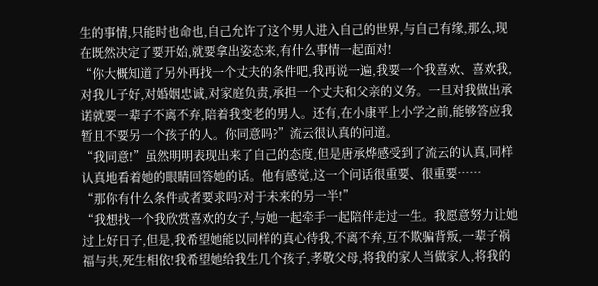生的事情,只能时也命也,自己允许了这个男人进入自己的世界,与自己有缘,那么,现在既然决定了要开始,就要拿出姿态来,有什么事情一起面对!
“你大概知道了另外再找一个丈夫的条件吧,我再说一遍,我要一个我喜欢、喜欢我,对我儿子好,对婚姻忠诚,对家庭负责,承担一个丈夫和父亲的义务。一旦对我做出承诺就要一辈子不离不弃,陪着我变老的男人。还有,在小康平上小学之前,能够答应我暂且不要另一个孩子的人。你同意吗?”流云很认真的问道。
“我同意!”虽然明明表现出来了自己的态度,但是唐承烨感受到了流云的认真,同样认真地看着她的眼睛回答她的话。他有感觉,这一个问话很重要、很重要……
“那你有什么条件或者要求吗?对于未来的另一半!”
“我想找一个我欣赏喜欢的女子,与她一起牵手一起陪伴走过一生。我愿意努力让她过上好日子,但是,我希望她能以同样的真心待我,不离不弃,互不欺骗背叛,一辈子祸福与共,死生相依!我希望她给我生几个孩子,孝敬父母,将我的家人当做家人,将我的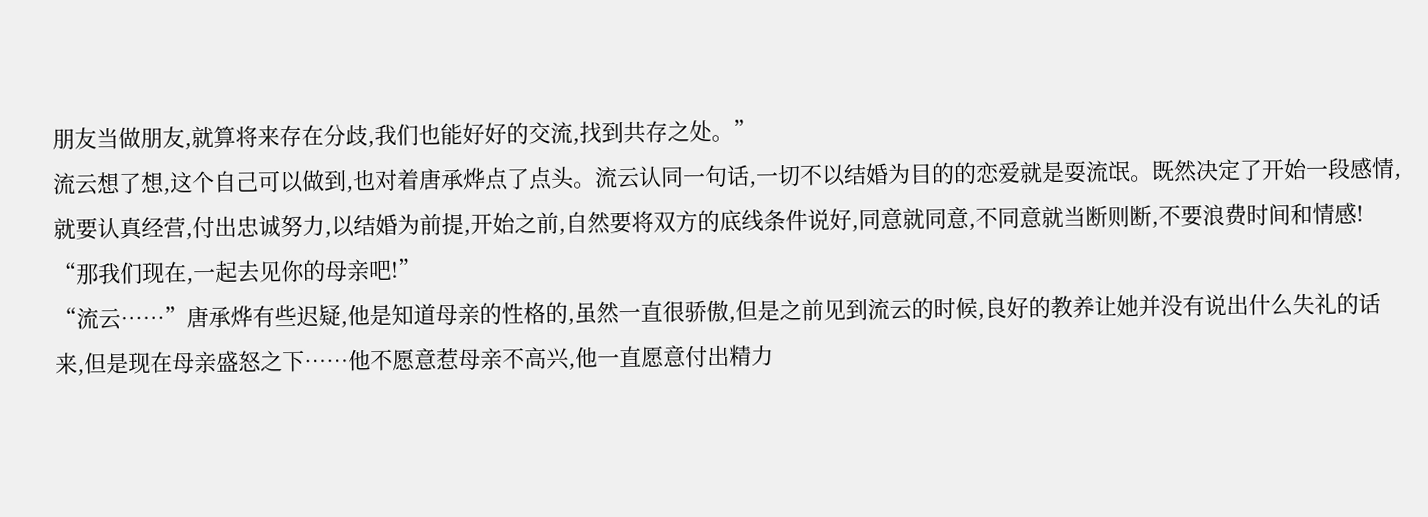朋友当做朋友,就算将来存在分歧,我们也能好好的交流,找到共存之处。”
流云想了想,这个自己可以做到,也对着唐承烨点了点头。流云认同一句话,一切不以结婚为目的的恋爱就是耍流氓。既然决定了开始一段感情,就要认真经营,付出忠诚努力,以结婚为前提,开始之前,自然要将双方的底线条件说好,同意就同意,不同意就当断则断,不要浪费时间和情感!
“那我们现在,一起去见你的母亲吧!”
“流云……”唐承烨有些迟疑,他是知道母亲的性格的,虽然一直很骄傲,但是之前见到流云的时候,良好的教养让她并没有说出什么失礼的话来,但是现在母亲盛怒之下……他不愿意惹母亲不高兴,他一直愿意付出精力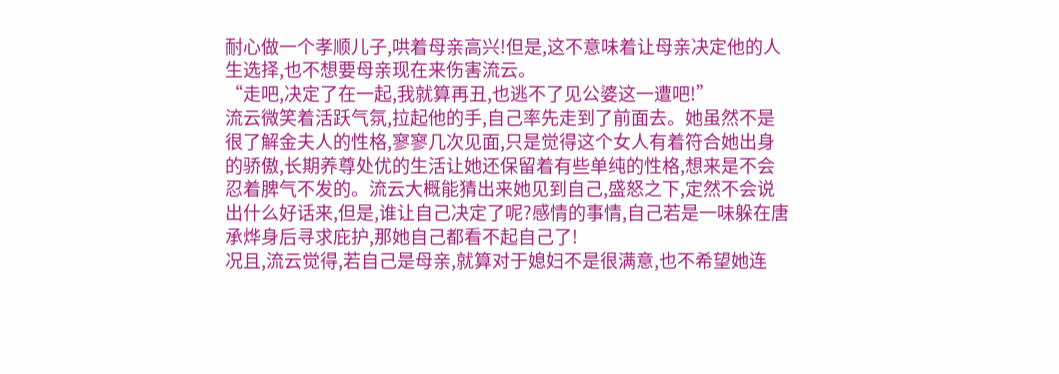耐心做一个孝顺儿子,哄着母亲高兴!但是,这不意味着让母亲决定他的人生选择,也不想要母亲现在来伤害流云。
“走吧,决定了在一起,我就算再丑,也逃不了见公婆这一遭吧!”
流云微笑着活跃气氛,拉起他的手,自己率先走到了前面去。她虽然不是很了解金夫人的性格,寥寥几次见面,只是觉得这个女人有着符合她出身的骄傲,长期养尊处优的生活让她还保留着有些单纯的性格,想来是不会忍着脾气不发的。流云大概能猜出来她见到自己,盛怒之下,定然不会说出什么好话来,但是,谁让自己决定了呢?感情的事情,自己若是一味躲在唐承烨身后寻求庇护,那她自己都看不起自己了!
况且,流云觉得,若自己是母亲,就算对于媳妇不是很满意,也不希望她连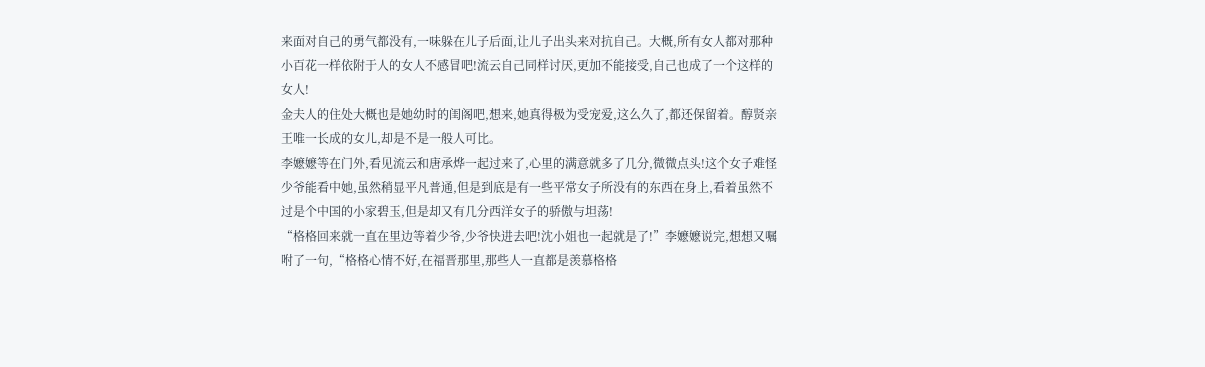来面对自己的勇气都没有,一味躲在儿子后面,让儿子出头来对抗自己。大概,所有女人都对那种小百花一样依附于人的女人不感冒吧!流云自己同样讨厌,更加不能接受,自己也成了一个这样的女人!
金夫人的住处大概也是她幼时的闺阁吧,想来,她真得极为受宠爱,这么久了,都还保留着。醇贤亲王唯一长成的女儿,却是不是一般人可比。
李嬷嬷等在门外,看见流云和唐承烨一起过来了,心里的满意就多了几分,微微点头!这个女子难怪少爷能看中她,虽然稍显平凡普通,但是到底是有一些平常女子所没有的东西在身上,看着虽然不过是个中国的小家碧玉,但是却又有几分西洋女子的骄傲与坦荡!
“格格回来就一直在里边等着少爷,少爷快进去吧!沈小姐也一起就是了!”李嬷嬷说完,想想又嘱咐了一句,“格格心情不好,在福晋那里,那些人一直都是羡慕格格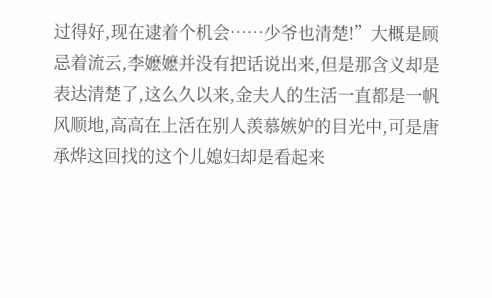过得好,现在逮着个机会……少爷也清楚!”大概是顾忌着流云,李嬷嬷并没有把话说出来,但是那含义却是表达清楚了,这么久以来,金夫人的生活一直都是一帆风顺地,高高在上活在别人羡慕嫉妒的目光中,可是唐承烨这回找的这个儿媳妇却是看起来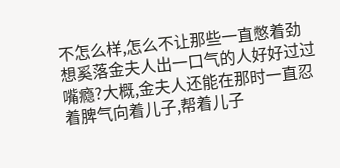不怎么样,怎么不让那些一直憋着劲想奚落金夫人出一口气的人好好过过嘴瘾?大概,金夫人还能在那时一直忍着脾气向着儿子,帮着儿子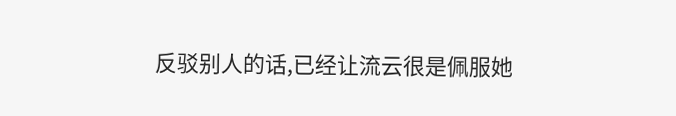反驳别人的话,已经让流云很是佩服她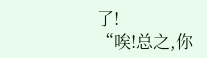了!
“唉!总之,你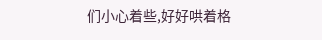们小心着些,好好哄着格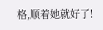格,顺着她就好了!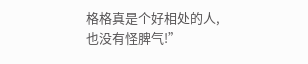格格真是个好相处的人,也没有怪脾气!”